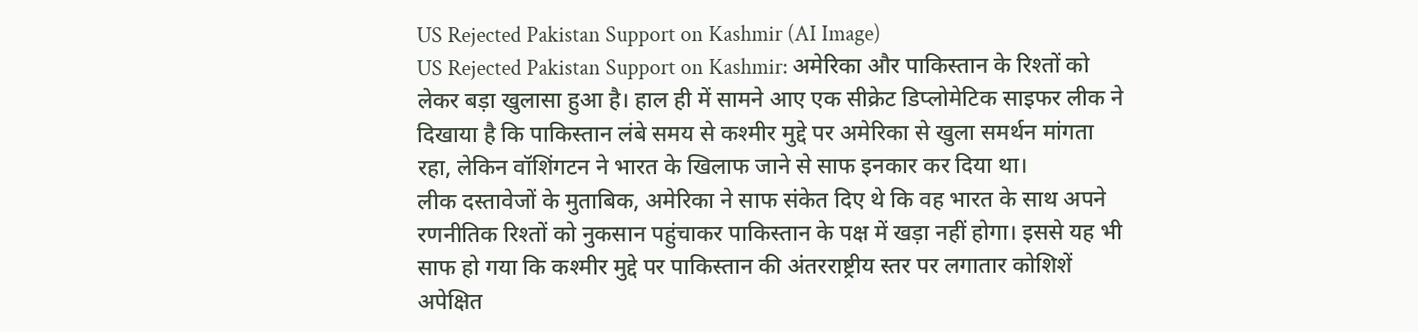US Rejected Pakistan Support on Kashmir (AI Image)
US Rejected Pakistan Support on Kashmir: अमेरिका और पाकिस्तान के रिश्तों को लेकर बड़ा खुलासा हुआ है। हाल ही में सामने आए एक सीक्रेट डिप्लोमेटिक साइफर लीक ने दिखाया है कि पाकिस्तान लंबे समय से कश्मीर मुद्दे पर अमेरिका से खुला समर्थन मांगता रहा, लेकिन वॉशिंगटन ने भारत के खिलाफ जाने से साफ इनकार कर दिया था।
लीक दस्तावेजों के मुताबिक, अमेरिका ने साफ संकेत दिए थे कि वह भारत के साथ अपने रणनीतिक रिश्तों को नुकसान पहुंचाकर पाकिस्तान के पक्ष में खड़ा नहीं होगा। इससे यह भी साफ हो गया कि कश्मीर मुद्दे पर पाकिस्तान की अंतरराष्ट्रीय स्तर पर लगातार कोशिशें अपेक्षित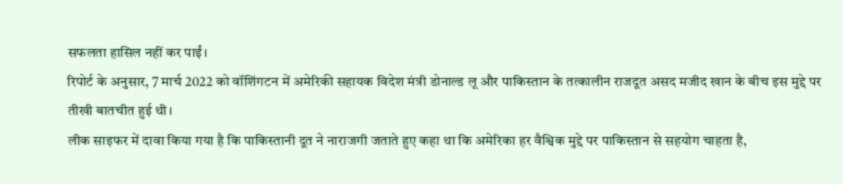सफलता हासिल नहीं कर पाईं।
रिपोर्ट के अनुसार, 7 मार्च 2022 को वॉशिंगटन में अमेरिकी सहायक विदेश मंत्री डोनाल्ड लू और पाकिस्तान के तत्कालीन राजदूत असद मजीद खान के बीच इस मुद्दे पर तीखी बातचीत हुई थी।
लीक साइफर में दावा किया गया है कि पाकिस्तानी दूत ने नाराजगी जताते हुए कहा था कि अमेरिका हर वैश्विक मुद्दे पर पाकिस्तान से सहयोग चाहता है,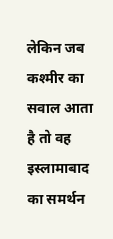लेकिन जब कश्मीर का सवाल आता है तो वह इस्लामाबाद का समर्थन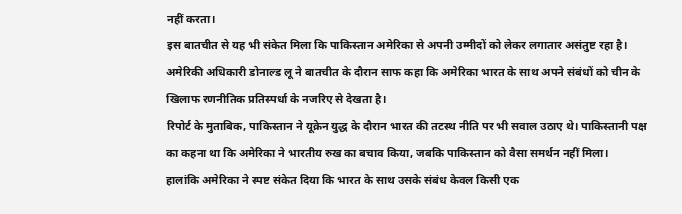नहीं करता।
इस बातचीत से यह भी संकेत मिला कि पाकिस्तान अमेरिका से अपनी उम्मीदों को लेकर लगातार असंतुष्ट रहा है।
अमेरिकी अधिकारी डोनाल्ड लू ने बातचीत के दौरान साफ कहा कि अमेरिका भारत के साथ अपने संबंधों को चीन के खिलाफ रणनीतिक प्रतिस्पर्धा के नजरिए से देखता है।
रिपोर्ट के मुताबिक, पाकिस्तान ने यूक्रेन युद्ध के दौरान भारत की तटस्थ नीति पर भी सवाल उठाए थे। पाकिस्तानी पक्ष का कहना था कि अमेरिका ने भारतीय रुख का बचाव किया, जबकि पाकिस्तान को वैसा समर्थन नहीं मिला।
हालांकि अमेरिका ने स्पष्ट संकेत दिया कि भारत के साथ उसके संबंध केवल किसी एक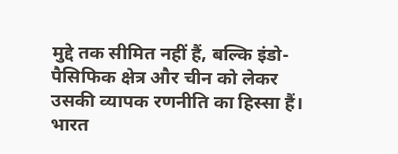मुद्दे तक सीमित नहीं हैं, बल्कि इंडो-पैसिफिक क्षेत्र और चीन को लेकर उसकी व्यापक रणनीति का हिस्सा हैं।
भारत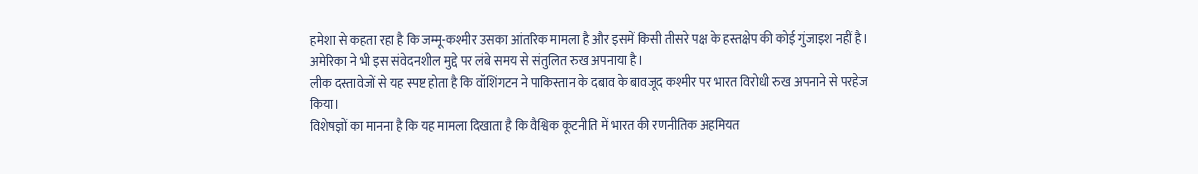हमेशा से कहता रहा है कि जम्मू-कश्मीर उसका आंतरिक मामला है और इसमें किसी तीसरे पक्ष के हस्तक्षेप की कोई गुंजाइश नहीं है। अमेरिका ने भी इस संवेदनशील मुद्दे पर लंबे समय से संतुलित रुख अपनाया है।
लीक दस्तावेजों से यह स्पष्ट होता है कि वॉशिंगटन ने पाकिस्तान के दबाव के बावजूद कश्मीर पर भारत विरोधी रुख अपनाने से परहेज किया।
विशेषज्ञों का मानना है कि यह मामला दिखाता है कि वैश्विक कूटनीति में भारत की रणनीतिक अहमियत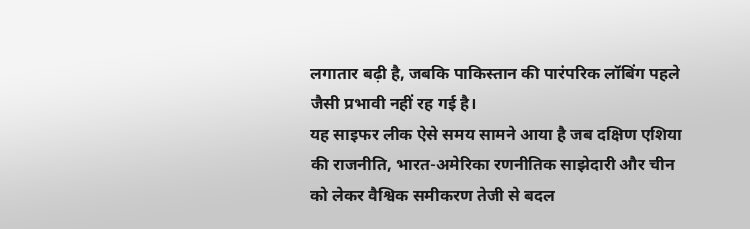लगातार बढ़ी है, जबकि पाकिस्तान की पारंपरिक लॉबिंग पहले जैसी प्रभावी नहीं रह गई है।
यह साइफर लीक ऐसे समय सामने आया है जब दक्षिण एशिया की राजनीति, भारत-अमेरिका रणनीतिक साझेदारी और चीन को लेकर वैश्विक समीकरण तेजी से बदल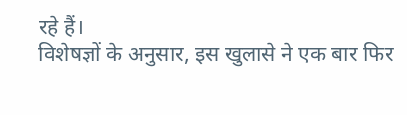रहे हैं।
विशेषज्ञों के अनुसार, इस खुलासे ने एक बार फिर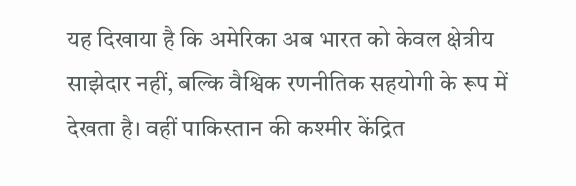यह दिखाया है कि अमेरिका अब भारत को केवल क्षेत्रीय साझेदार नहीं, बल्कि वैश्विक रणनीतिक सहयोगी के रूप में देखता है। वहीं पाकिस्तान की कश्मीर केंद्रित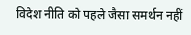विदेश नीति को पहले जैसा समर्थन नहीं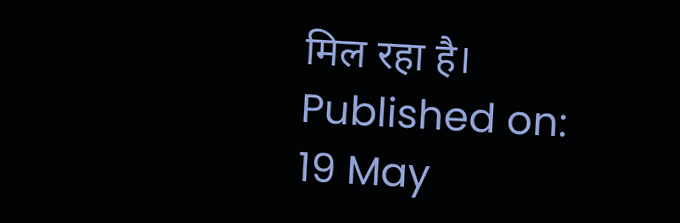मिल रहा है।
Published on:
19 May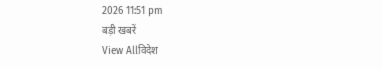2026 11:51 pm
बड़ी खबरें
View Allविदेश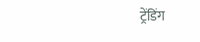ट्रेंडिंग